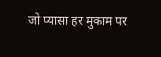जो प्यासा हर मुकाम पर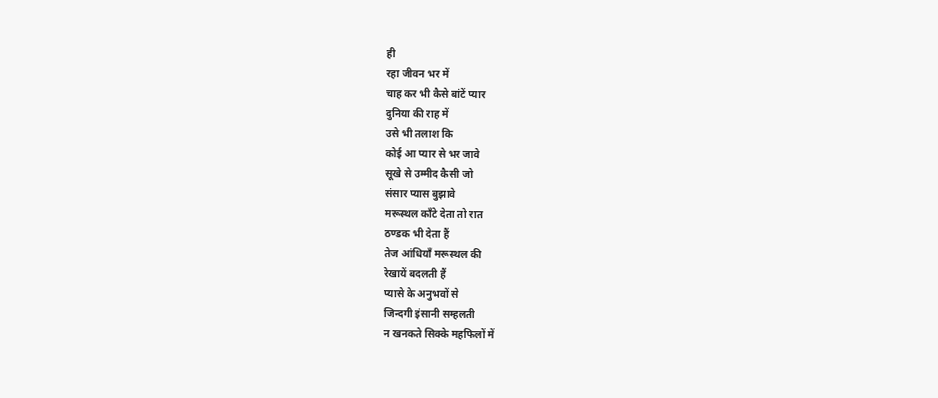ही
रहा जीवन भर में
चाह कर भी कैसे बांटें प्यार
दुनिया की राह में
उसे भी तलाश कि
कोई आ प्यार से भर जावे
सूखे से उम्मीद कैसी जो
संसार प्यास बुझावे
मरूस्थल काँटे देता तो रात
ठण्डक भी देता हैं
तेज आंधियाँ मरूस्थल की
रेखायें बदलती हैं
प्यासे के अनुभवों से
जिन्दगी इंसानी सम्हलती
न खनकते सिक्के महफिलों में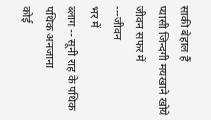साकी बेहाल हैं
प्यासी जिन्दगी मयखाने खोये
जीवन सफर में
---जीवन
भर में
ब्लाग -- सूनी राह के पथिक
पथिक अनजाना
कोई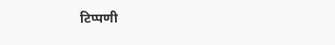टिप्पणी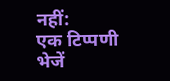नहीं:
एक टिप्पणी भेजें